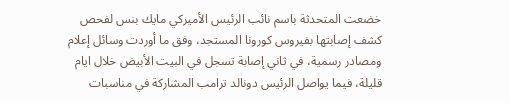خضعت المتحدثة باسم نائب الرئيس الأميركي مايك بنس لفحص كشف إصابتها بفيروس كورونا المستجد، وفق ما أوردت وسائل إعلام ومصادر رسمية، في ثاني إصابة تسجل في البيت الأبيض خلال ايام قليلة، فيما يواصل الرئيس دونالد ترامب المشاركة في مناسبات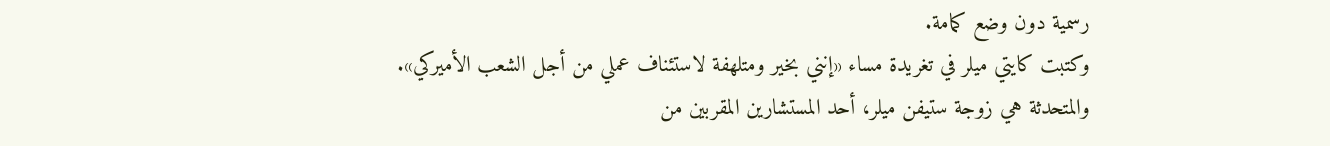رسمية دون وضع كمامة.
وكتبت كايتي ميلر في تغريدة مساء «إنني بخير ومتلهفة لاستئناف عملي من أجل الشعب الأميركي». والمتحدثة هي زوجة ستيفن ميلر، أحد المستشارين المقربين من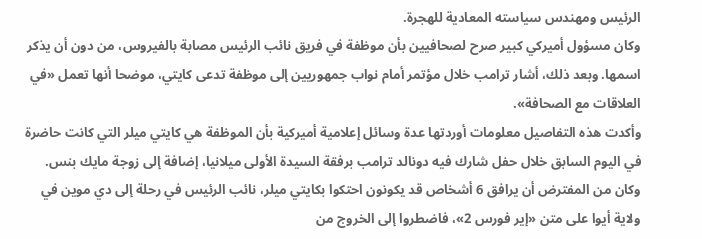الرئيس ومهندس سياسته المعادية للهجرة.
وكان مسؤول أميركي كبير صرح لصحافيين بأن موظفة في فريق نائب الرئيس مصابة بالفيروس، من دون أن يذكر اسمها. وبعد ذلك، أشار ترامب خلال مؤتمر أمام نواب جمهوريين إلى موظفة تدعى كايتي، موضحا أنها تعمل «في العلاقات مع الصحافة».
وأكدت هذه التفاصيل معلومات أوردتها عدة وسائل إعلامية أميركية بأن الموظفة هي كايتي ميلر التي كانت حاضرة في اليوم السابق خلال حفل شارك فيه دونالد ترامب برفقة السيدة الأولى ميلانيا، إضافة إلى زوجة مايك بنس.
وكان من المفترض أن يرافق 6 أشخاص قد يكونون احتكوا بكايتي ميلر، نائب الرئيس في رحلة إلى دي موين في ولاية أيوا على متن «إير فورس 2»، فاضطروا إلى الخروج من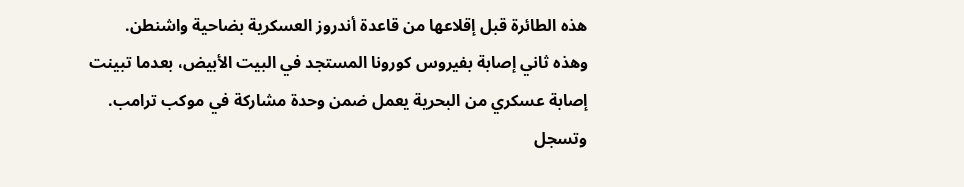هذه الطائرة قبل إقلاعها من قاعدة أندروز العسكرية بضاحية واشنطن.
وهذه ثاني إصابة بفيروس كورونا المستجد في البيت الأبيض، بعدما تبينت إصابة عسكري من البحرية يعمل ضمن وحدة مشاركة في موكب ترامب.
وتسجل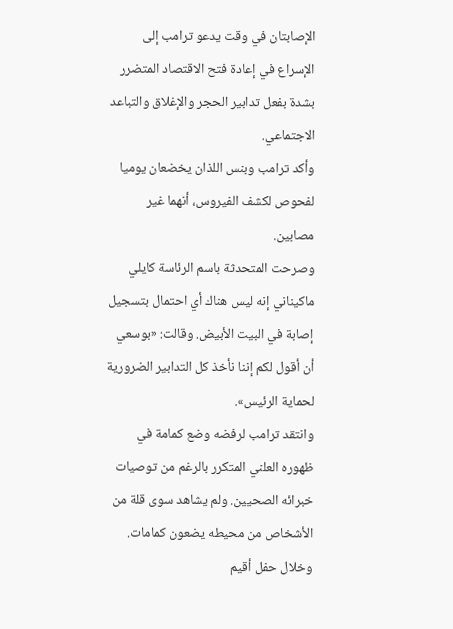الإصابتان في وقت يدعو ترامب إلى الإسراع في إعادة فتح الاقتصاد المتضرر بشدة بفعل تدابير الحجر والإغلاق والتباعد الاجتماعي.
وأكد ترامب وبنس اللذان يخضعان يوميا لفحوص لكشف الفيروس، أنهما غير مصابين.
وصرحت المتحدثة باسم الرئاسة كايلي ماكيناني إنه ليس هناك أي احتمال بتسجيل إصابة في البيت الأبيض. وقالت: «بوسعي أن أقول لكم إننا نأخذ كل التدابير الضرورية لحماية الرئيس».
وانتقد ترامب لرفضه وضع كمامة في ظهوره العلني المتكرر بالرغم من توصيات خبرائه الصحيين. ولم يشاهد سوى قلة من الأشخاص من محيطه يضعون كمامات.
وخلال حفل أقيم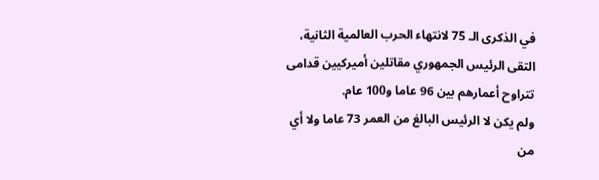في الذكرى الـ 75 لانتهاء الحرب العالمية الثانية، التقى الرئيس الجمهوري مقاتلين أميركيين قدامى تتراوح أعمارهم بين 96 عاما و100 عام.
ولم يكن لا الرئيس البالغ من العمر 73 عاما ولا أي من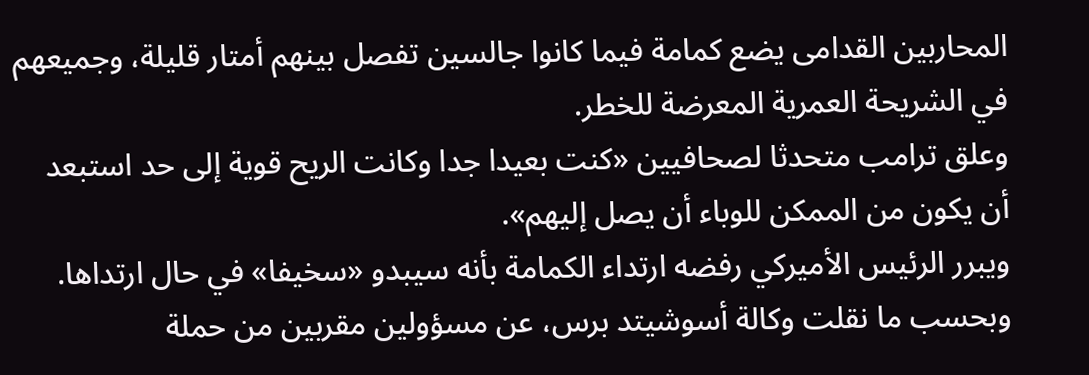المحاربين القدامى يضع كمامة فيما كانوا جالسين تفصل بينهم أمتار قليلة، وجميعهم في الشريحة العمرية المعرضة للخطر.
وعلق ترامب متحدثا لصحافيين «كنت بعيدا جدا وكانت الريح قوية إلى حد استبعد أن يكون من الممكن للوباء أن يصل إليهم».
ويبرر الرئيس الأميركي رفضه ارتداء الكمامة بأنه سيبدو «سخيفا» في حال ارتداها.
وبحسب ما نقلت وكالة أسوشيتد برس، عن مسؤولين مقربين من حملة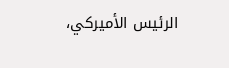الرئيس الأميركي،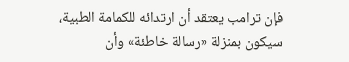فإن ترامب يعتقد أن ارتدائه للكمامة الطبية، سيكون بمنزلة «رسالة خاطئة» وأن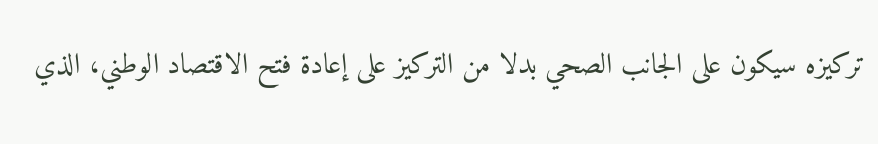تركيزه سيكون على الجانب الصحي بدلا من التركيز على إعادة فتح الاقتصاد الوطني، الذي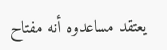يعتقد مساعدوه أنه مفتاح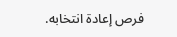فرص إعادة انتخابه.